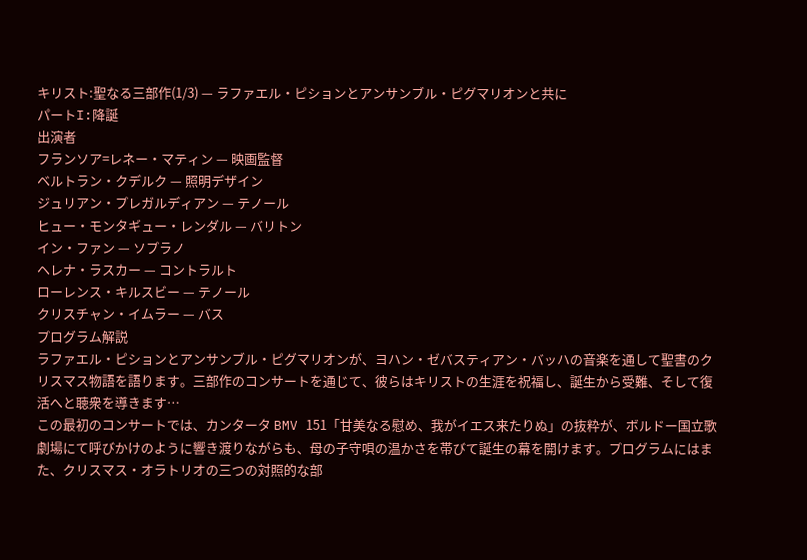キリスト:聖なる三部作(1/3) — ラファエル・ピションとアンサンブル・ピグマリオンと共に
パートI:降誕
出演者
フランソア=レネー・マティン — 映画監督
ベルトラン・クデルク — 照明デザイン
ジュリアン・プレガルディアン — テノール
ヒュー・モンタギュー・レンダル — バリトン
イン・ファン — ソプラノ
ヘレナ・ラスカー — コントラルト
ローレンス・キルスビー — テノール
クリスチャン・イムラー — バス
プログラム解説
ラファエル・ピションとアンサンブル・ピグマリオンが、ヨハン・ゼバスティアン・バッハの音楽を通して聖書のクリスマス物語を語ります。三部作のコンサートを通じて、彼らはキリストの生涯を祝福し、誕生から受難、そして復活へと聴衆を導きます…
この最初のコンサートでは、カンタータ BMV 151「甘美なる慰め、我がイエス来たりぬ」の抜粋が、ボルドー国立歌劇場にて呼びかけのように響き渡りながらも、母の子守唄の温かさを帯びて誕生の幕を開けます。プログラムにはまた、クリスマス・オラトリオの三つの対照的な部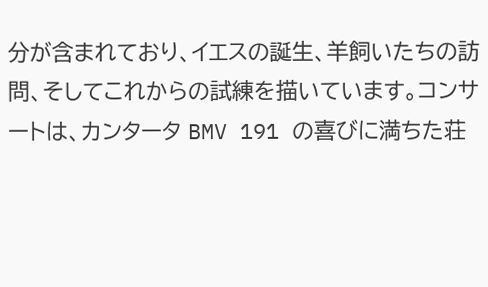分が含まれており、イエスの誕生、羊飼いたちの訪問、そしてこれからの試練を描いています。コンサートは、カンタータ BMV 191 の喜びに満ちた荘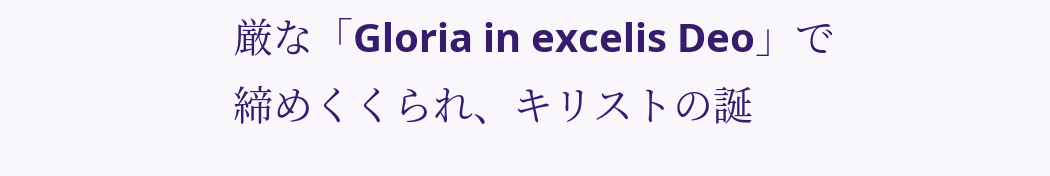厳な「Gloria in excelis Deo」で締めくくられ、キリストの誕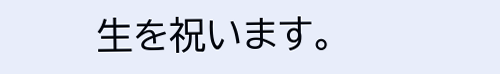生を祝います。